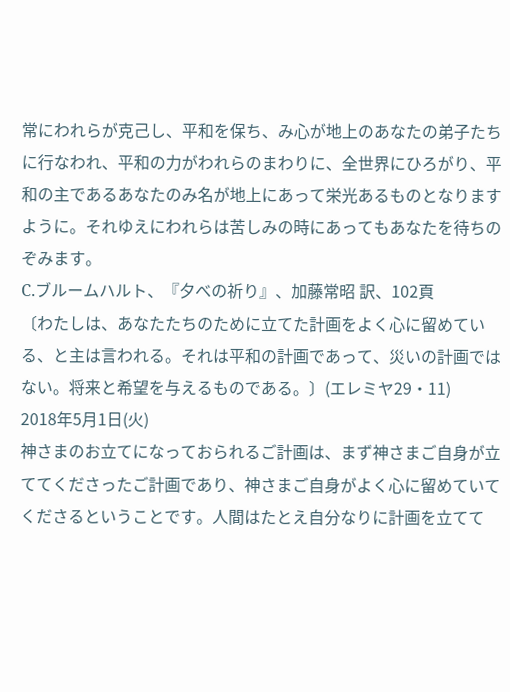常にわれらが克己し、平和を保ち、み心が地上のあなたの弟子たちに行なわれ、平和の力がわれらのまわりに、全世界にひろがり、平和の主であるあなたのみ名が地上にあって栄光あるものとなりますように。それゆえにわれらは苦しみの時にあってもあなたを待ちのぞみます。
C.ブルームハルト、『夕べの祈り』、加藤常昭 訳、102頁
〔わたしは、あなたたちのために立てた計画をよく心に留めている、と主は言われる。それは平和の計画であって、災いの計画ではない。将来と希望を与えるものである。〕(エレミヤ29・11)
2018年5月1日(火)
神さまのお立てになっておられるご計画は、まず神さまご自身が立ててくださったご計画であり、神さまご自身がよく心に留めていてくださるということです。人間はたとえ自分なりに計画を立てて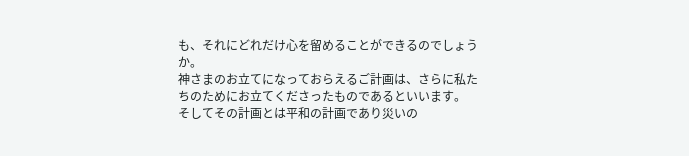も、それにどれだけ心を留めることができるのでしょうか。
神さまのお立てになっておらえるご計画は、さらに私たちのためにお立てくださったものであるといいます。
そしてその計画とは平和の計画であり災いの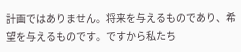計画ではありません。将来を与えるものであり、希望を与えるものです。ですから私たち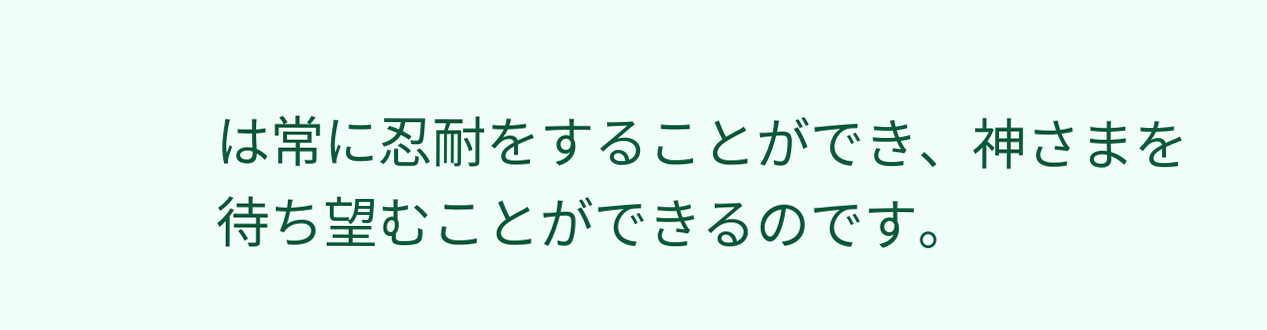は常に忍耐をすることができ、神さまを待ち望むことができるのです。